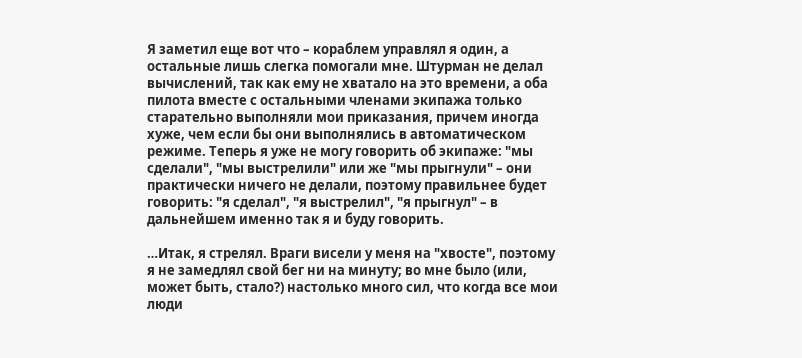Я заметил еще вот что – кораблем управлял я один, а остальные лишь слегка помогали мне. Штурман не делал вычислений, так как ему не хватало на это времени, а оба пилота вместе с остальными членами экипажа только старательно выполняли мои приказания, причем иногда хуже, чем если бы они выполнялись в автоматическом режиме. Теперь я уже не могу говорить об экипаже: "мы сделали", "мы выстрелили" или же "мы прыгнули" – они практически ничего не делали, поэтому правильнее будет говорить: "я сделал", "я выстрелил", "я прыгнул" – в дальнейшем именно так я и буду говорить.

…Итак, я стрелял. Враги висели у меня на "хвосте", поэтому я не замедлял свой бег ни на минуту; во мне было (или, может быть, стало?) настолько много сил, что когда все мои люди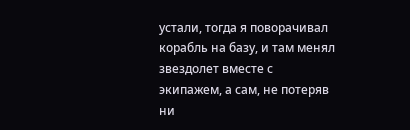устали, тогда я поворачивал корабль на базу, и там менял звездолет вместе с экипажем, а сам, не потеряв ни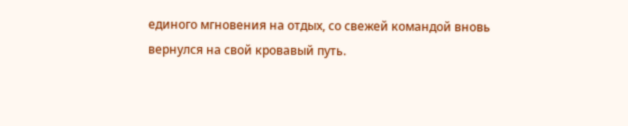единого мгновения на отдых, со свежей командой вновь вернулся на свой кровавый путь.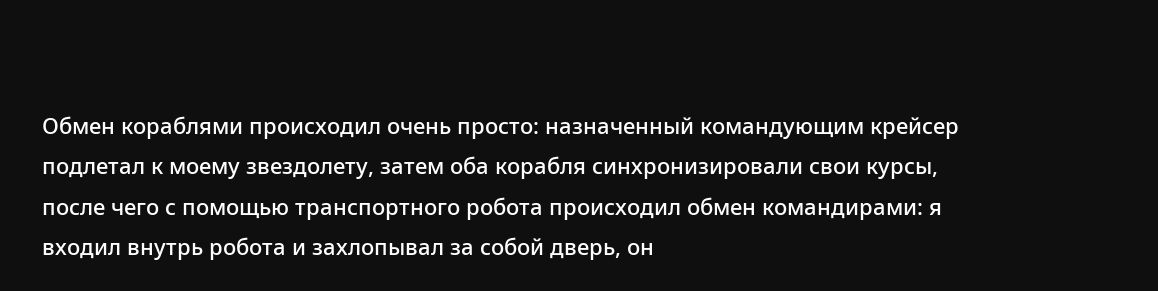Обмен кораблями происходил очень просто: назначенный командующим крейсер подлетал к моему звездолету, затем оба корабля синхронизировали свои курсы, после чего с помощью транспортного робота происходил обмен командирами: я входил внутрь робота и захлопывал за собой дверь, он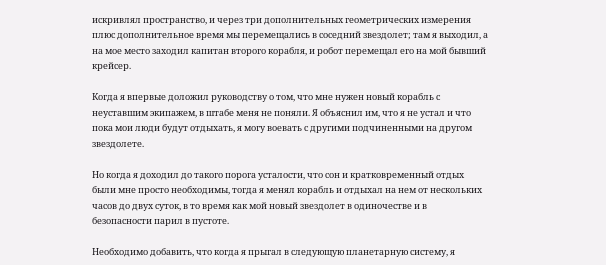искривлял пространство, и через три дополнительных геометрических измерения плюс дополнительное время мы перемещались в соседний звездолет; там я выходил, а на мое место заходил капитан второго корабля, и робот перемещал его на мой бывший крейсер.

Когда я впервые доложил руководству о том, что мне нужен новый корабль с неуставшим экипажем, в штабе меня не поняли. Я объяснил им, что я не устал и что пока мои люди будут отдыхать, я могу воевать с другими подчиненными на другом звездолете.

Но когда я доходил до такого порога усталости, что сон и кратковременный отдых были мне просто необходимы, тогда я менял корабль и отдыхал на нем от нескольких часов до двух суток, в то время как мой новый звездолет в одиночестве и в безопасности парил в пустоте.

Необходимо добавить, что когда я прыгал в следующую планетарную систему, я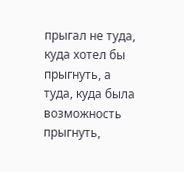прыгал не туда, куда хотел бы прыгнуть, а туда, куда была возможность прыгнуть,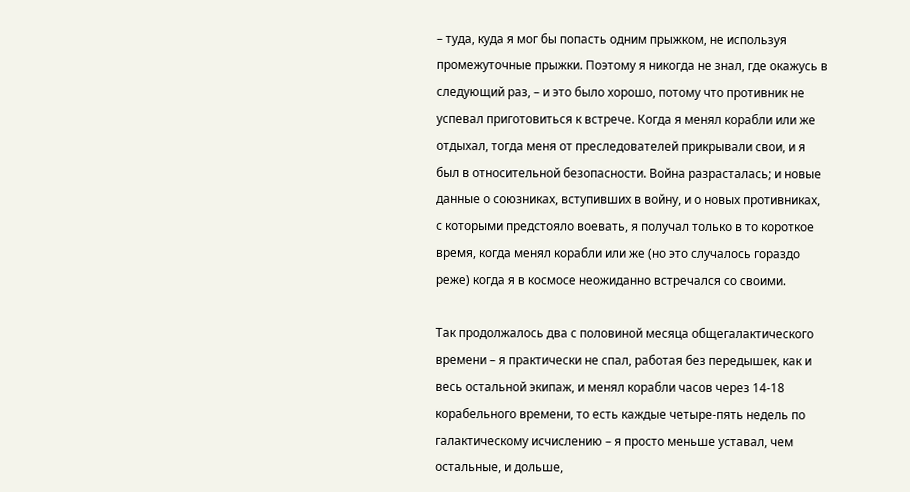– туда, куда я мог бы попасть одним прыжком, не используя промежуточные прыжки. Поэтому я никогда не знал, где окажусь в следующий раз, – и это было хорошо, потому что противник не успевал приготовиться к встрече. Когда я менял корабли или же отдыхал, тогда меня от преследователей прикрывали свои, и я был в относительной безопасности. Война разрасталась; и новые данные о союзниках, вступивших в войну, и о новых противниках, с которыми предстояло воевать, я получал только в то короткое время, когда менял корабли или же (но это случалось гораздо реже) когда я в космосе неожиданно встречался со своими.

Так продолжалось два с половиной месяца общегалактического времени – я практически не спал, работая без передышек, как и весь остальной экипаж, и менял корабли часов через 14-18 корабельного времени, то есть каждые четыре-пять недель по галактическому исчислению – я просто меньше уставал, чем остальные, и дольше,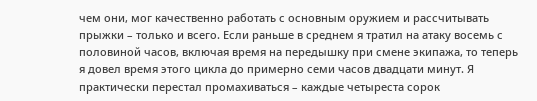чем они, мог качественно работать с основным оружием и рассчитывать прыжки – только и всего. Если раньше в среднем я тратил на атаку восемь с половиной часов, включая время на передышку при смене экипажа, то теперь я довел время этого цикла до примерно семи часов двадцати минут. Я практически перестал промахиваться – каждые четыреста сорок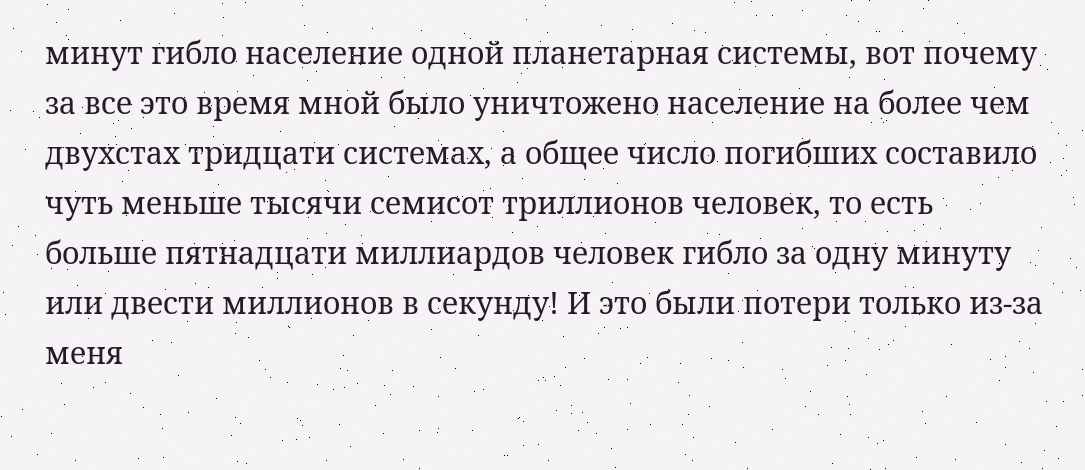минут гибло население одной планетарная системы, вот почему за все это время мной было уничтожено население на более чем двухстах тридцати системах, а общее число погибших составило чуть меньше тысячи семисот триллионов человек, то есть больше пятнадцати миллиардов человек гибло за одну минуту или двести миллионов в секунду! И это были потери только из-за меня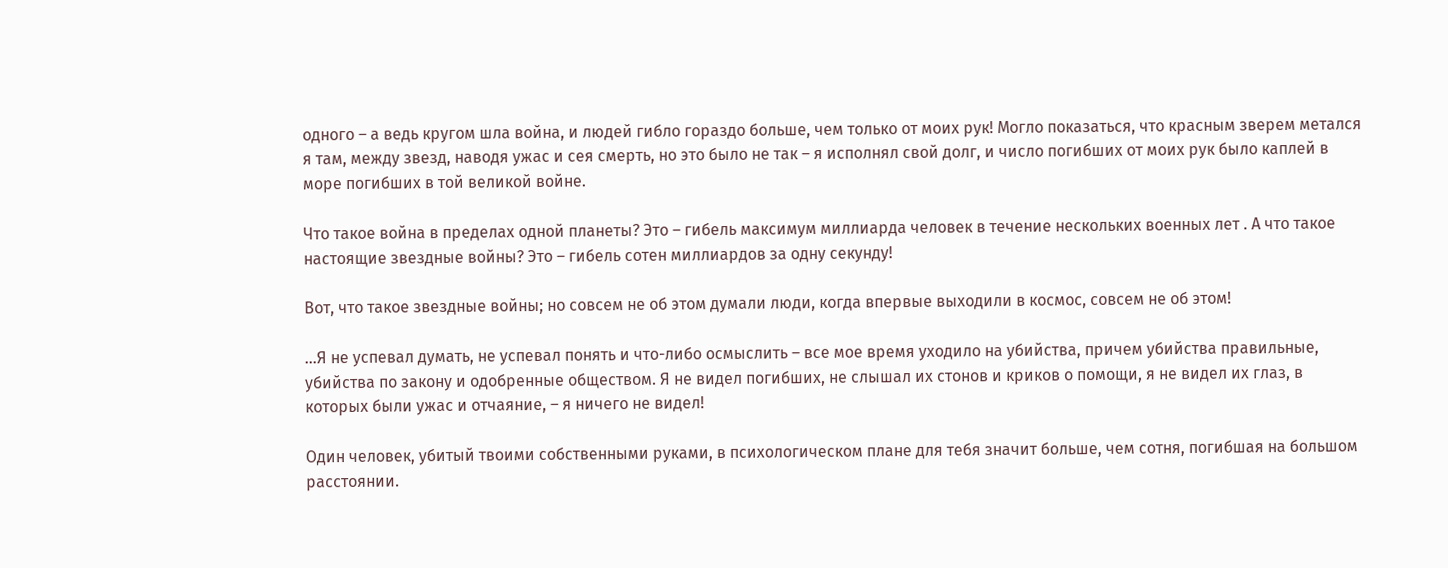одного – а ведь кругом шла война, и людей гибло гораздо больше, чем только от моих рук! Могло показаться, что красным зверем метался я там, между звезд, наводя ужас и сея смерть, но это было не так – я исполнял свой долг, и число погибших от моих рук было каплей в море погибших в той великой войне.

Что такое война в пределах одной планеты? Это – гибель максимум миллиарда человек в течение нескольких военных лет . А что такое настоящие звездные войны? Это – гибель сотен миллиардов за одну секунду!

Вот, что такое звездные войны; но совсем не об этом думали люди, когда впервые выходили в космос, совсем не об этом!

…Я не успевал думать, не успевал понять и что-либо осмыслить – все мое время уходило на убийства, причем убийства правильные, убийства по закону и одобренные обществом. Я не видел погибших, не слышал их стонов и криков о помощи, я не видел их глаз, в которых были ужас и отчаяние, – я ничего не видел!

Один человек, убитый твоими собственными руками, в психологическом плане для тебя значит больше, чем сотня, погибшая на большом расстоянии.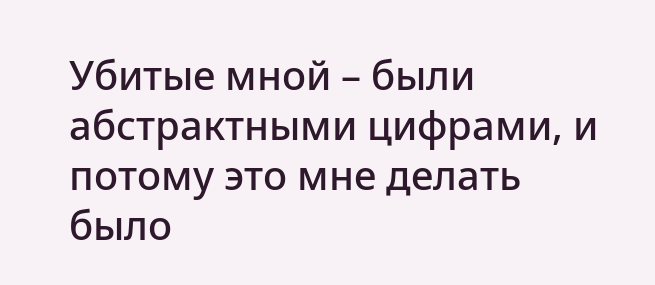Убитые мной – были абстрактными цифрами, и потому это мне делать было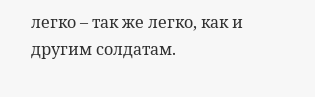легко – так же легко, как и другим солдатам.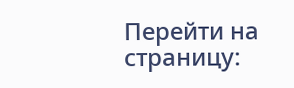Перейти на страницу: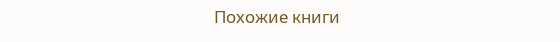Похожие книги